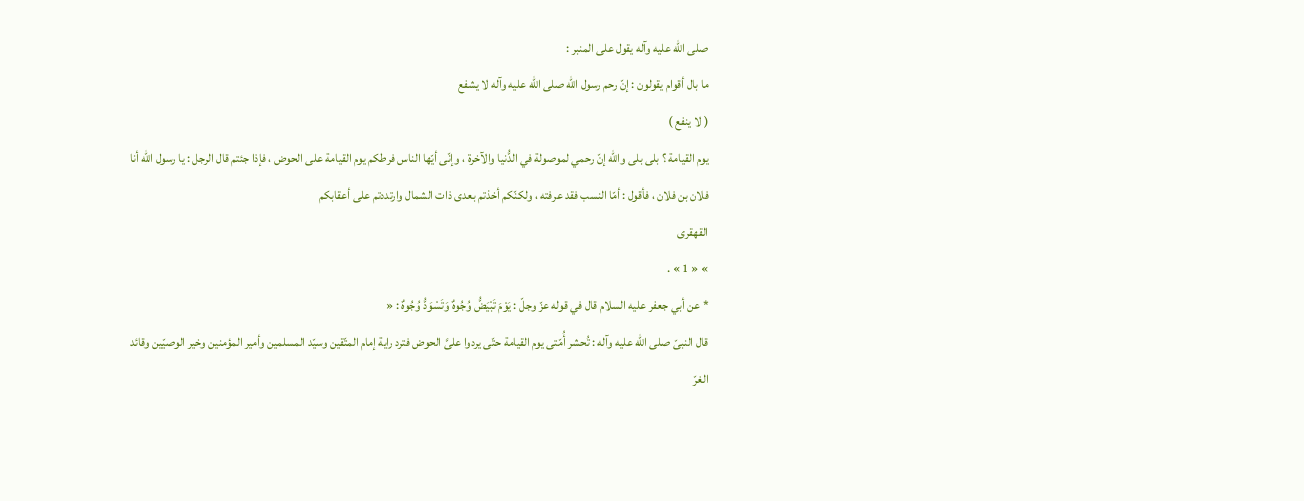صلى الله عليه وآله يقول على المنبر :
ما بال أقوام يقولون : إنّ رحم رسول الله صلى الله عليه وآله لا يشفع
( لا ينفع )
يوم القيامة ؟ بلى بلى والله إنّ رحمي لموصولة في الدُّنيا والآخرة ، وإنّى أيّها الناس فرطكم يوم القيامة على الحوض ، فإذا جئتم قال الرجل : يا رسول الله أنا فلان بن فلان ، فأقول : أمّا النسب فقد عرفته ، ولكنّكم أخذتم بعدى ذات الشمال وارتددتم على أعقابكم
القهقرى
» « 1 » .
* عن أبي جعفر عليه السلام قال في قوله عزّ وجلّ : يَوْمَ تَبْيَضُّ وُجُوهٌ وَتَسْوَدُّ وُجُوهٌ : «
قال النبىّ صلى الله عليه وآله : تُحشر أُمّتى يوم القيامة حتّى يردوا علىَّ الحوض فترد راية إمام المتّقين وسيّد المسلمين وأمير المؤمنين وخير الوصيّين وقائد الغرّ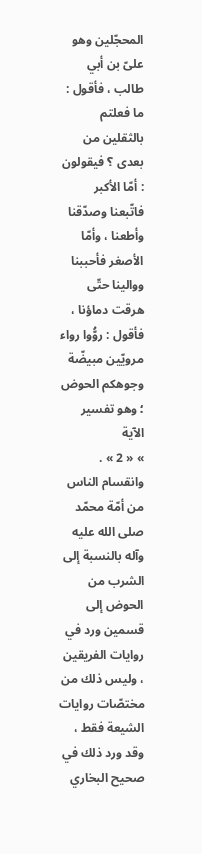المحجّلين وهو علىّ بن أبي طالب ، فأقول : ما فعلتم بالثقلين من بعدى ؟ فيقولون : أمّا الأكبر فاتّبعنا وصدّقنا وأطعنا ، وأمّا الأصغر فأحببنا ووالينا حتّى هرقت دماؤنا ، فأقول : روُّوا رواء مرويّين مبيضّة وجوهكم الحوض ؛ وهو تفسير الآية
» « 2 » .
وانقسام الناس من أمّة محمّد صلى الله عليه وآله بالنسبة إلى الشرب من الحوض إلى قسمين ورد في روايات الفريقين ، وليس ذلك من مختصّات روايات الشيعة فقط ، وقد ورد ذلك في صحيح البخاري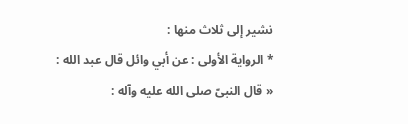نشير إلى ثلاث منها :
* الرواية الأولى : عن أبي وائل قال عبد الله : « قال النبىّ صلى الله عليه وآله :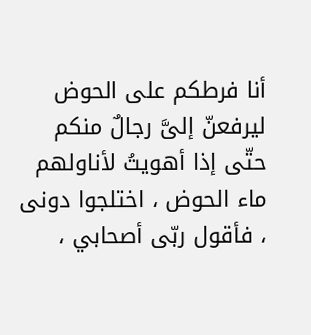أنا فرطكم على الحوض ليرفعنّ إلىَّ رجالٌ منكم حتّى إذا أهويتُ لأناولهم ماء الحوض ، اختلجوا دونى ، فأقول ربّى أصحابي ،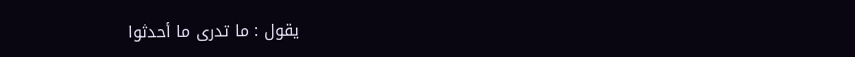يقول : ما تدرى ما أحدثوا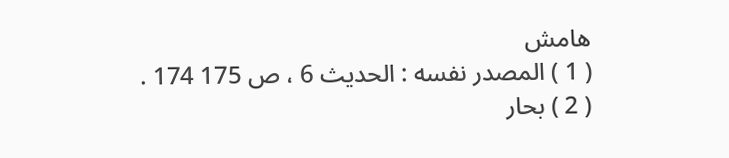هامش
( 1 ) المصدر نفسه : الحديث 6 ، ص 175 174 .
( 2 ) بحار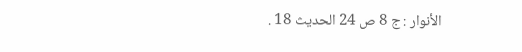الأنوار : ج 8 ص 24 الحديث 18 .